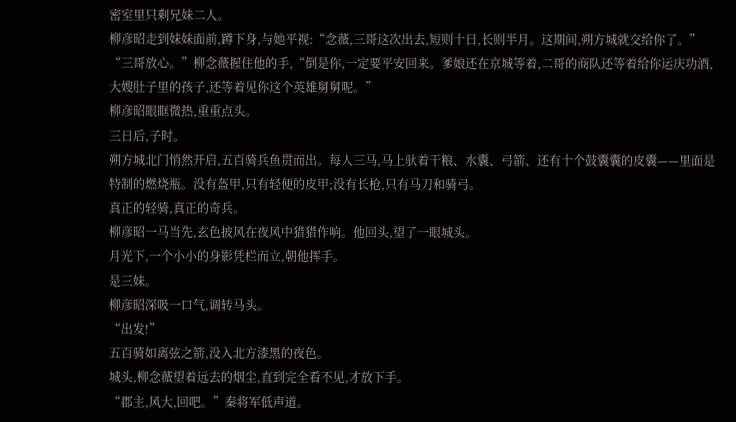密室里只剩兄妹二人。
柳彦昭走到妹妹面前,蹲下身,与她平视:“念薇,三哥这次出去,短则十日,长则半月。这期间,朔方城就交给你了。”
“三哥放心。”柳念薇握住他的手,“倒是你,一定要平安回来。爹娘还在京城等着,二哥的商队还等着给你运庆功酒,大嫂肚子里的孩子,还等着见你这个英雄舅舅呢。”
柳彦昭眼眶微热,重重点头。
三日后,子时。
朔方城北门悄然开启,五百骑兵鱼贯而出。每人三马,马上驮着干粮、水囊、弓箭、还有十个鼓囊囊的皮囊——里面是特制的燃烧瓶。没有盔甲,只有轻便的皮甲;没有长枪,只有马刀和骑弓。
真正的轻骑,真正的奇兵。
柳彦昭一马当先,玄色披风在夜风中猎猎作响。他回头,望了一眼城头。
月光下,一个小小的身影凭栏而立,朝他挥手。
是三妹。
柳彦昭深吸一口气,调转马头。
“出发!”
五百骑如离弦之箭,没入北方漆黑的夜色。
城头,柳念薇望着远去的烟尘,直到完全看不见,才放下手。
“郡主,风大,回吧。”秦将军低声道。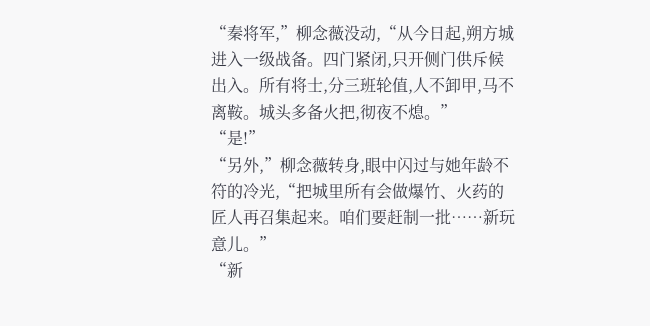“秦将军,”柳念薇没动,“从今日起,朔方城进入一级战备。四门紧闭,只开侧门供斥候出入。所有将士,分三班轮值,人不卸甲,马不离鞍。城头多备火把,彻夜不熄。”
“是!”
“另外,”柳念薇转身,眼中闪过与她年龄不符的冷光,“把城里所有会做爆竹、火药的匠人再召集起来。咱们要赶制一批……新玩意儿。”
“新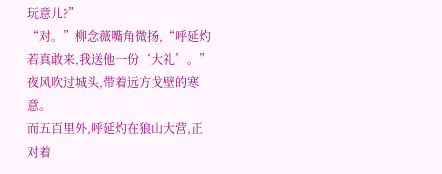玩意儿?”
“对。”柳念薇嘴角微扬,“呼延灼若真敢来,我送他一份‘大礼’。”
夜风吹过城头,带着远方戈壁的寒意。
而五百里外,呼延灼在狼山大营,正对着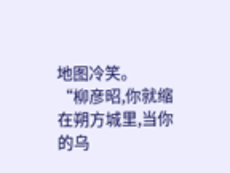地图冷笑。
“柳彦昭,你就缩在朔方城里,当你的乌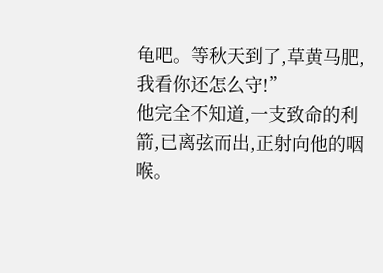龟吧。等秋天到了,草黄马肥,我看你还怎么守!”
他完全不知道,一支致命的利箭,已离弦而出,正射向他的咽喉。